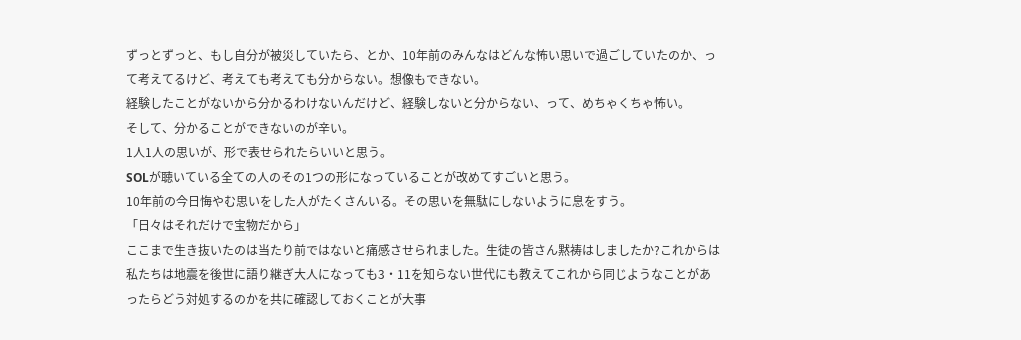ずっとずっと、もし自分が被災していたら、とか、10年前のみんなはどんな怖い思いで過ごしていたのか、って考えてるけど、考えても考えても分からない。想像もできない。
経験したことがないから分かるわけないんだけど、経験しないと分からない、って、めちゃくちゃ怖い。
そして、分かることができないのが辛い。
1人1人の思いが、形で表せられたらいいと思う。
SOLが聴いている全ての人のその1つの形になっていることが改めてすごいと思う。
10年前の今日悔やむ思いをした人がたくさんいる。その思いを無駄にしないように息をすう。
「日々はそれだけで宝物だから」
ここまで生き抜いたのは当たり前ではないと痛感させられました。生徒の皆さん黙祷はしましたか?これからは私たちは地震を後世に語り継ぎ大人になっても3・11を知らない世代にも教えてこれから同じようなことがあったらどう対処するのかを共に確認しておくことが大事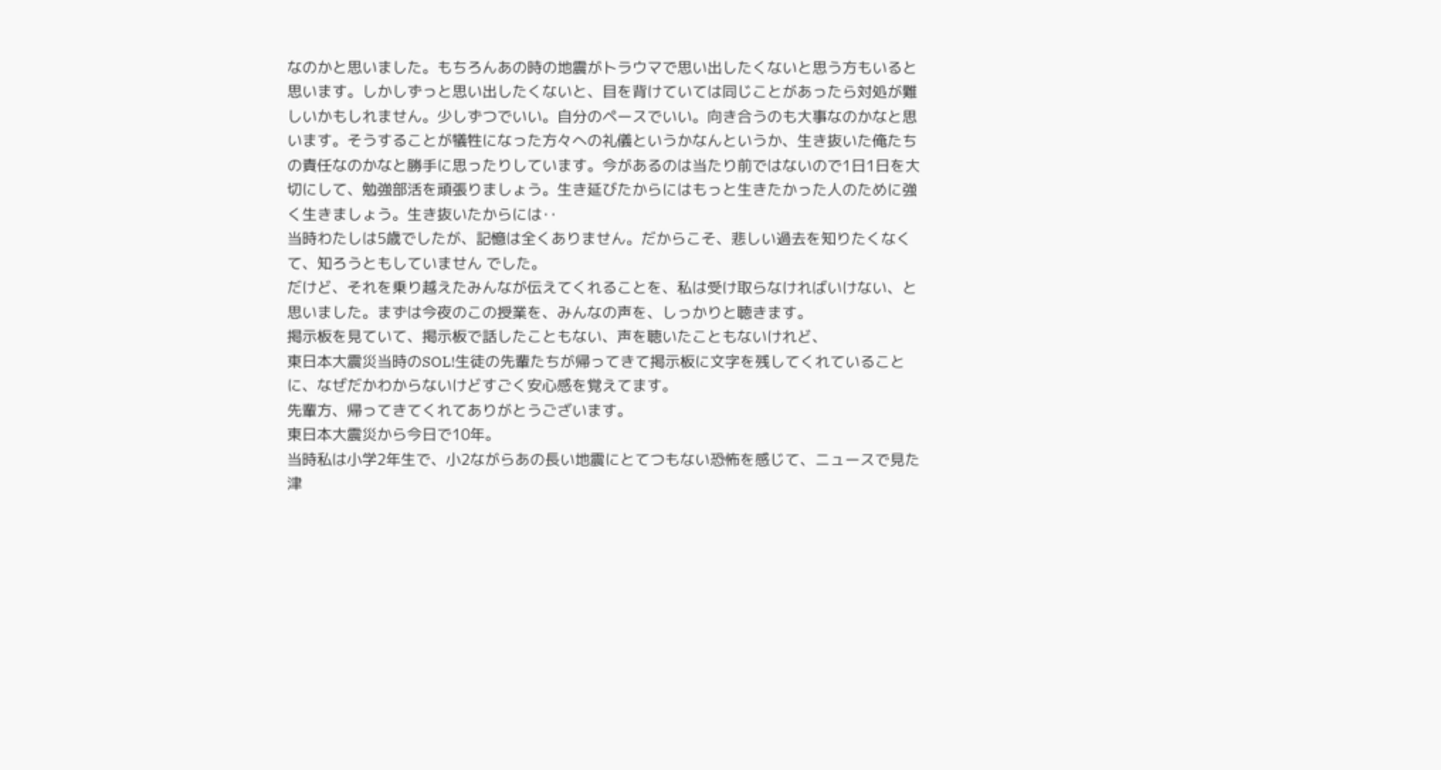なのかと思いました。もちろんあの時の地震がトラウマで思い出したくないと思う方もいると思います。しかしずっと思い出したくないと、目を背けていては同じことがあったら対処が難しいかもしれません。少しずつでいい。自分のペースでいい。向き合うのも大事なのかなと思います。そうすることが犠牲になった方々への礼儀というかなんというか、生き抜いた俺たちの責任なのかなと勝手に思ったりしています。今があるのは当たり前ではないので1日1日を大切にして、勉強部活を頑張りましょう。生き延びたからにはもっと生きたかった人のために強く生きましょう。生き抜いたからには‥
当時わたしは5歳でしたが、記憶は全くありません。だからこそ、悲しい過去を知りたくなくて、知ろうともしていません でした。
だけど、それを乗り越えたみんなが伝えてくれることを、私は受け取らなければいけない、と思いました。まずは今夜のこの授業を、みんなの声を、しっかりと聴きます。
掲示板を見ていて、掲示板で話したこともない、声を聴いたこともないけれど、
東日本大震災当時のSOL!生徒の先輩たちが帰ってきて掲示板に文字を残してくれていることに、なぜだかわからないけどすごく安心感を覚えてます。
先輩方、帰ってきてくれてありがとうございます。
東日本大震災から今日で10年。
当時私は小学2年生で、小2ながらあの長い地震にとてつもない恐怖を感じて、ニュースで見た津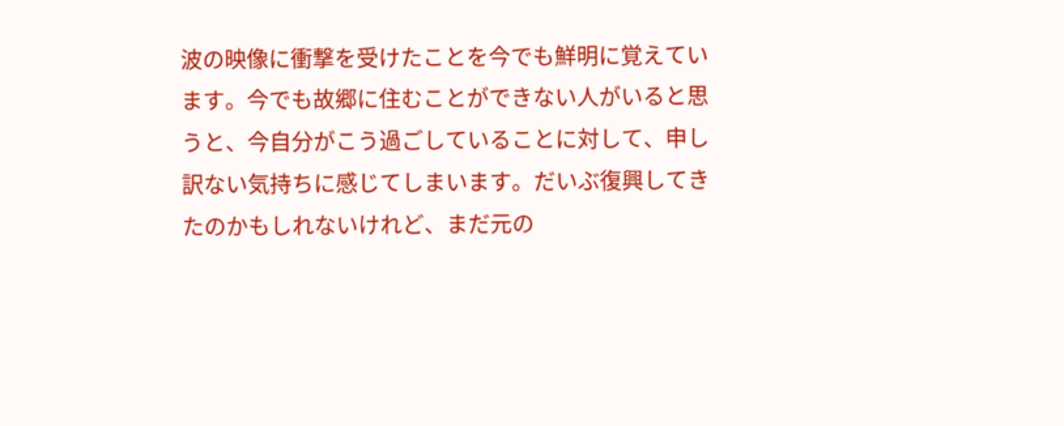波の映像に衝撃を受けたことを今でも鮮明に覚えています。今でも故郷に住むことができない人がいると思うと、今自分がこう過ごしていることに対して、申し訳ない気持ちに感じてしまいます。だいぶ復興してきたのかもしれないけれど、まだ元の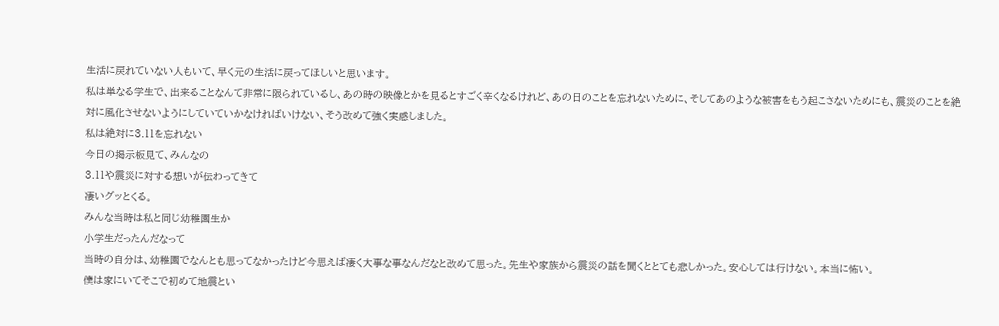生活に戻れていない人もいて、早く元の生活に戻ってほしいと思います。
私は単なる学生で、出来ることなんて非常に限られているし、あの時の映像とかを見るとすごく辛くなるけれど、あの日のことを忘れないために、そしてあのような被害をもう起こさないためにも、震災のことを絶対に風化させないようにしていていかなければいけない、そう改めて強く実感しました。
私は絶対に3.11を忘れない
今日の掲示板見て、みんなの
3.11や震災に対する想いが伝わってきて
凄いグッとくる。
みんな当時は私と同じ幼稚園生か
小学生だったんだなって
当時の自分は、幼稚園でなんとも思ってなかったけど今思えば凄く大事な事なんだなと改めて思った。先生や家族から震災の話を聞くととても悲しかった。安心しては行けない。本当に怖い。
僕は家にいてそこで初めて地震とい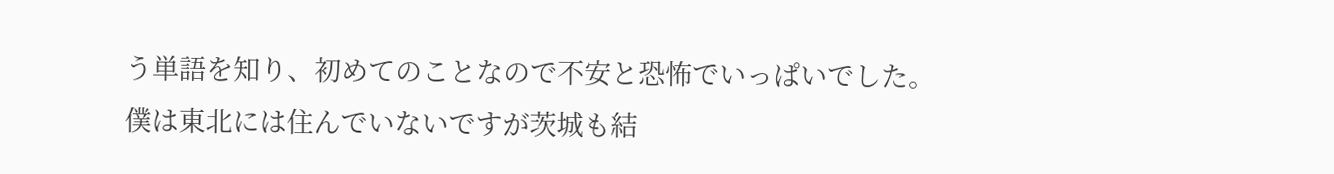う単語を知り、初めてのことなので不安と恐怖でいっぱいでした。
僕は東北には住んでいないですが茨城も結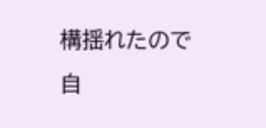構揺れたので自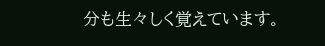分も生々しく覚えています。